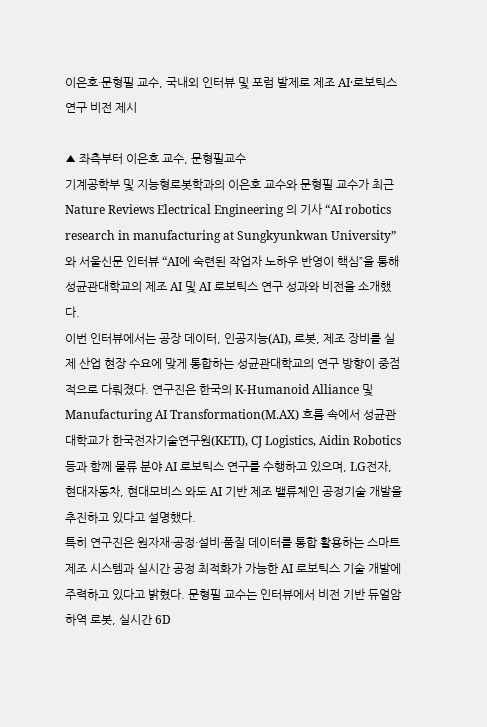이은호·문형필 교수, 국내외 인터뷰 및 포럼 발제로 제조 AI·로보틱스 연구 비전 제시

▲ 좌측부터 이은호 교수, 문형필교수
기계공학부 및 지능형로봇학과의 이은호 교수와 문형필 교수가 최근 Nature Reviews Electrical Engineering 의 기사 “AI robotics research in manufacturing at Sungkyunkwan University”와 서울신문 인터뷰 “AI에 숙련된 작업자 노하우 반영이 핵심”을 통해 성균관대학교의 제조 AI 및 AI 로보틱스 연구 성과와 비전을 소개했다.
이번 인터뷰에서는 공장 데이터, 인공지능(AI), 로봇, 제조 장비를 실제 산업 현장 수요에 맞게 통합하는 성균관대학교의 연구 방향이 중점적으로 다뤄졌다. 연구진은 한국의 K-Humanoid Alliance 및 Manufacturing AI Transformation(M.AX) 흐름 속에서 성균관대학교가 한국전자기술연구원(KETI), CJ Logistics, Aidin Robotics 등과 함께 물류 분야 AI 로보틱스 연구를 수행하고 있으며, LG전자, 현대자동차, 현대모비스 와도 AI 기반 제조 밸류체인 공정기술 개발을 추진하고 있다고 설명했다.
특히 연구진은 원자재·공정·설비·품질 데이터를 통합 활용하는 스마트 제조 시스템과 실시간 공정 최적화가 가능한 AI 로보틱스 기술 개발에 주력하고 있다고 밝혔다. 문형필 교수는 인터뷰에서 비전 기반 듀얼암 하역 로봇, 실시간 6D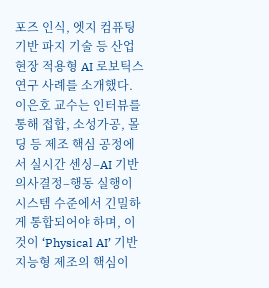포즈 인식, 엣지 컴퓨팅 기반 파지 기술 등 산업 현장 적용형 AI 로보틱스 연구 사례를 소개했다.
이은호 교수는 인터뷰를 통해 접합, 소성가공, 몰딩 등 제조 핵심 공정에서 실시간 센싱–AI 기반 의사결정–행동 실행이 시스템 수준에서 긴밀하게 통합되어야 하며, 이것이 ‘Physical AI’ 기반 지능형 제조의 핵심이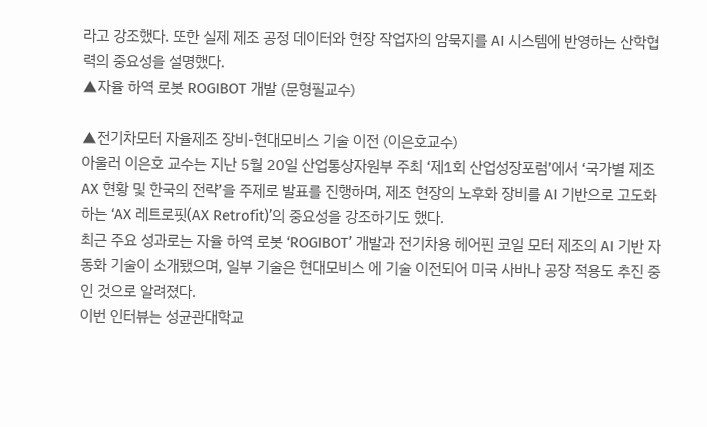라고 강조했다. 또한 실제 제조 공정 데이터와 현장 작업자의 암묵지를 AI 시스템에 반영하는 산학협력의 중요성을 설명했다.
▲자율 하역 로봇 ROGIBOT 개발 (문형필교수)

▲전기차모터 자율제조 장비-현대모비스 기술 이전 (이은호교수)
아울러 이은호 교수는 지난 5월 20일 산업통상자원부 주최 ‘제1회 산업성장포럼’에서 ‘국가별 제조 AX 현황 및 한국의 전략’을 주제로 발표를 진행하며, 제조 현장의 노후화 장비를 AI 기반으로 고도화하는 ‘AX 레트로핏(AX Retrofit)’의 중요성을 강조하기도 했다.
최근 주요 성과로는 자율 하역 로봇 ‘ROGIBOT’ 개발과 전기차용 헤어핀 코일 모터 제조의 AI 기반 자동화 기술이 소개됐으며, 일부 기술은 현대모비스 에 기술 이전되어 미국 사바나 공장 적용도 추진 중인 것으로 알려졌다.
이번 인터뷰는 성균관대학교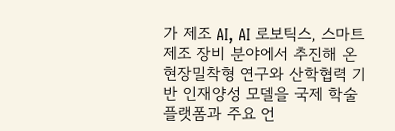가 제조 AI, AI 로보틱스, 스마트 제조 장비 분야에서 추진해 온 현장밀착형 연구와 산학협력 기반 인재양성 모델을 국제 학술 플랫폼과 주요 언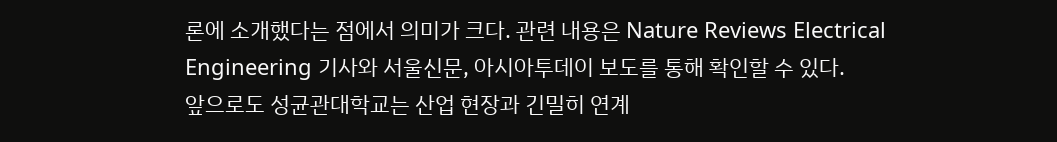론에 소개했다는 점에서 의미가 크다. 관련 내용은 Nature Reviews Electrical Engineering 기사와 서울신문, 아시아투데이 보도를 통해 확인할 수 있다.
앞으로도 성균관대학교는 산업 현장과 긴밀히 연계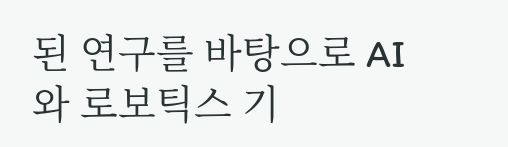된 연구를 바탕으로 AI와 로보틱스 기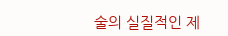술의 실질적인 제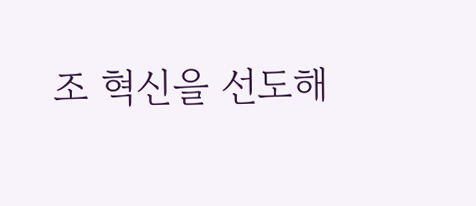조 혁신을 선도해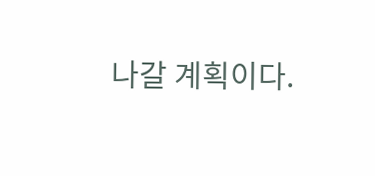나갈 계획이다.